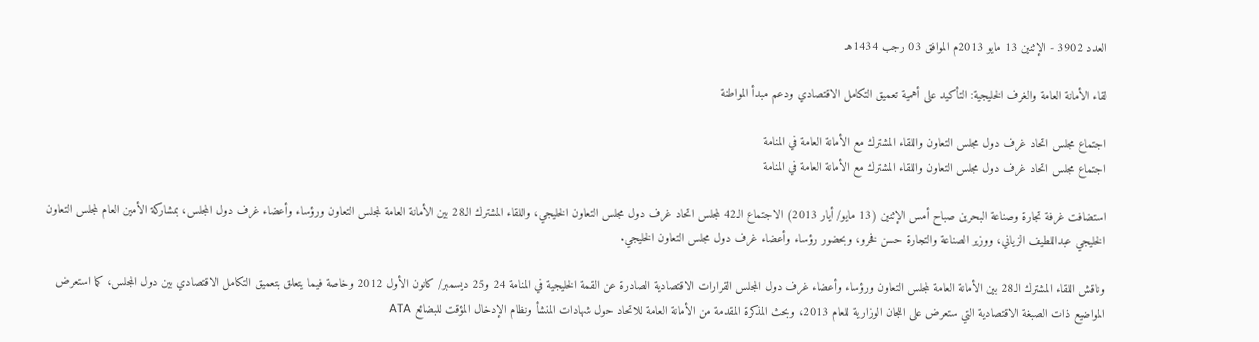العدد 3902 - الإثنين 13 مايو 2013م الموافق 03 رجب 1434هـ

لقاء الأمانة العامة والغرف الخليجية: التأكيد على أهمية تعميق التكامل الاقتصادي ودعم مبدأ المواطنة

اجتماع مجلس اتحاد غرف دول مجلس التعاون واللقاء المشترك مع الأمانة العامة في المنامة
اجتماع مجلس اتحاد غرف دول مجلس التعاون واللقاء المشترك مع الأمانة العامة في المنامة

استضافت غرفة تجارة وصناعة البحرين صباح أمس الإثنين (13 مايو/ أيار 2013) الاجتماع الـ42 لمجلس اتحاد غرف دول مجلس التعاون الخليجي، واللقاء المشترك الـ28 بين الأمانة العامة لمجلس التعاون ورؤساء وأعضاء غرف دول المجلس، بمشاركة الأمين العام لمجلس التعاون الخليجي عبداللطيف الزياني، ووزير الصناعة والتجارة حسن فخرو، وبحضور رؤساء وأعضاء غرف دول مجلس التعاون الخليجي.

وناقش اللقاء المشترك الـ28 بين الأمانة العامة لمجلس التعاون ورؤساء وأعضاء غرف دول المجلس القرارات الاقتصادية الصادرة عن القمة الخليجية في المنامة 24 و25 ديسمبر/ كانون الأول 2012 وخاصة فيما يتعلق بتعميق التكامل الاقتصادي بين دول المجلس، كما استعرض المواضيع ذات الصبغة الاقتصادية التي ستعرض على اللجان الوزارية للعام 2013، وبحث المذكرة المقدمة من الأمانة العامة للاتحاد حول شهادات المنشأ ونظام الإدخال المؤقت للبضائع ATA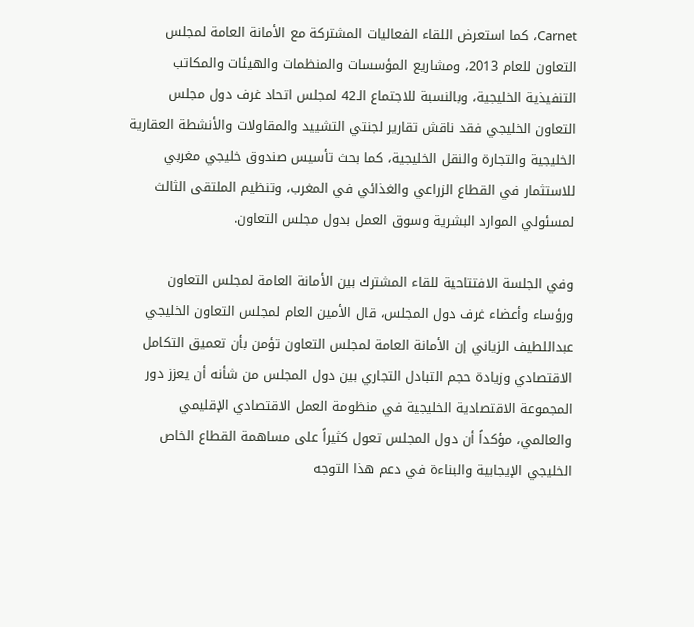Carnet، كما استعرض اللقاء الفعاليات المشتركة مع الأمانة العامة لمجلس التعاون للعام 2013، ومشاريع المؤسسات والمنظمات والهيئات والمكاتب التنفيذية الخليجية، وبالنسبة للاجتماع الـ42 لمجلس اتحاد غرف دول مجلس التعاون الخليجي فقد ناقش تقارير لجنتي التشييد والمقاولات والأنشطة العقارية الخليجية والتجارة والنقل الخليجية، كما بحث تأسيس صندوق خليجي مغربي للاستثمار في القطاع الزراعي والغذائي في المغرب، وتنظيم الملتقى الثالث لمسئولي الموارد البشرية وسوق العمل بدول مجلس التعاون.

وفي الجلسة الافتتاحية للقاء المشترك بين الأمانة العامة لمجلس التعاون ورؤساء وأعضاء غرف دول المجلس، قال الأمين العام لمجلس التعاون الخليجي عبداللطيف الزياني إن الأمانة العامة لمجلس التعاون تؤمن بأن تعميق التكامل الاقتصادي وزيادة حجم التبادل التجاري بين دول المجلس من شأنه أن يعزز دور المجموعة الاقتصادية الخليجية في منظومة العمل الاقتصادي الإقليمي والعالمي، مؤكداً أن دول المجلس تعول كثيراً على مساهمة القطاع الخاص الخليجي الإيجابية والبناءة في دعم هذا التوجه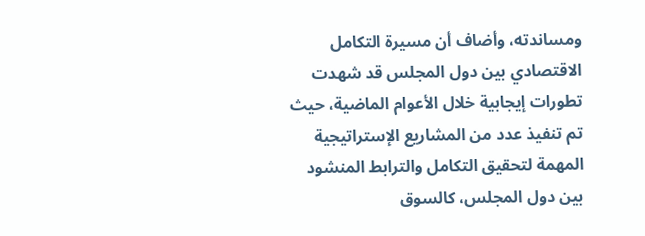ومساندته، وأضاف أن مسيرة التكامل الاقتصادي بين دول المجلس قد شهدت تطورات إيجابية خلال الأعوام الماضية، حيث تم تنفيذ عدد من المشاريع الإستراتيجية المهمة لتحقيق التكامل والترابط المنشود بين دول المجلس، كالسوق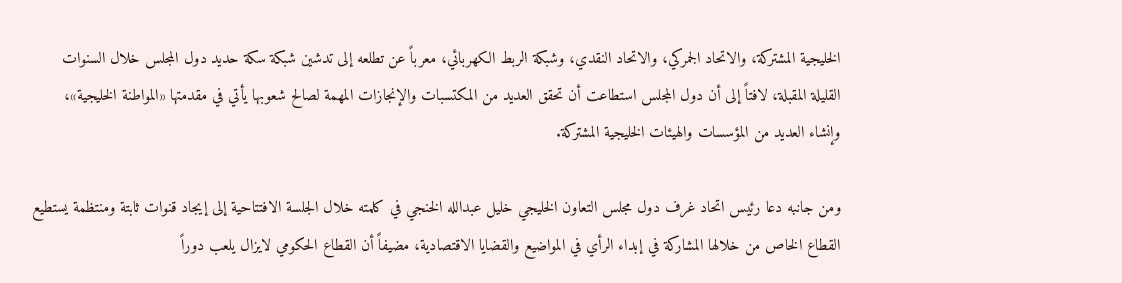الخليجية المشتركة، والاتحاد الجمركي، والاتحاد النقدي، وشبكة الربط الكهربائي، معرباً عن تطلعه إلى تدشين شبكة سكة حديد دول المجلس خلال السنوات القليلة المقبلة، لافتاً إلى أن دول المجلس استطاعت أن تحقق العديد من المكتسبات والإنجازات المهمة لصالح شعوبها يأتي في مقدمتها «المواطنة الخليجية»، وإنشاء العديد من المؤسسات والهيئات الخليجية المشتركة.

ومن جانبه دعا رئيس اتحاد غرف دول مجلس التعاون الخليجي خليل عبدالله الخنجي في كلمته خلال الجلسة الافتتاحية إلى إيجاد قنوات ثابتة ومنتظمة يستطيع القطاع الخاص من خلالها المشاركة في إبداء الرأي في المواضيع والقضايا الاقتصادية، مضيفاً أن القطاع الحكومي لايزال يلعب دوراً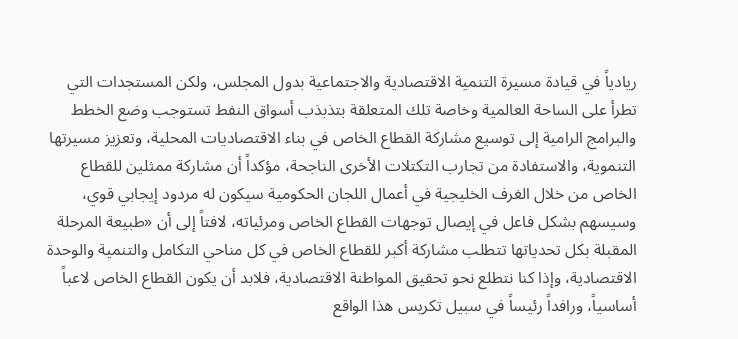ريادياً في قيادة مسيرة التنمية الاقتصادية والاجتماعية بدول المجلس، ولكن المستجدات التي تطرأ على الساحة العالمية وخاصة تلك المتعلقة بتذبذب أسواق النفط تستوجب وضع الخطط والبرامج الرامية إلى توسيع مشاركة القطاع الخاص في بناء الاقتصاديات المحلية، وتعزيز مسيرتها التنموية، والاستفادة من تجارب التكتلات الأخرى الناجحة، مؤكداً أن مشاركة ممثلين للقطاع الخاص من خلال الغرف الخليجية في أعمال اللجان الحكومية سيكون له مردود إيجابي قوي، وسيسهم بشكل فاعل في إيصال توجهات القطاع الخاص ومرئياته، لافتاً إلى أن «طبيعة المرحلة المقبلة بكل تحدياتها تتطلب مشاركة أكبر للقطاع الخاص في كل مناحي التكامل والتنمية والوحدة الاقتصادية، وإذا كنا نتطلع نحو تحقيق المواطنة الاقتصادية، فلابد أن يكون القطاع الخاص لاعباً أساسياً، ورافداً رئيساً في سبيل تكريس هذا الواقع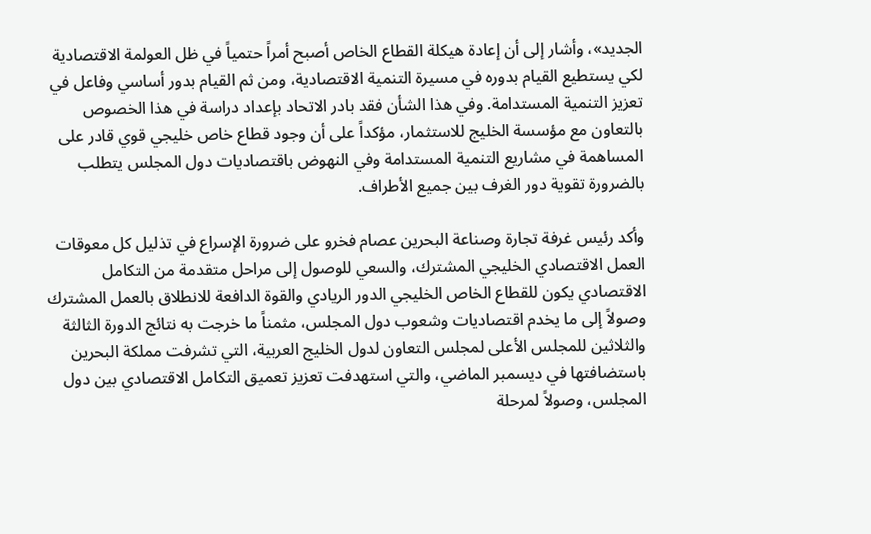الجديد»، وأشار إلى أن إعادة هيكلة القطاع الخاص أصبح أمراً حتمياً في ظل العولمة الاقتصادية لكي يستطيع القيام بدوره في مسيرة التنمية الاقتصادية، ومن ثم القيام بدور أساسي وفاعل في تعزيز التنمية المستدامة. وفي هذا الشأن فقد بادر الاتحاد بإعداد دراسة في هذا الخصوص بالتعاون مع مؤسسة الخليج للاستثمار، مؤكداً على أن وجود قطاع خاص خليجي قوي قادر على المساهمة في مشاريع التنمية المستدامة وفي النهوض باقتصاديات دول المجلس يتطلب بالضرورة تقوية دور الغرف بين جميع الأطراف.

وأكد رئيس غرفة تجارة وصناعة البحرين عصام فخرو على ضرورة الإسراع في تذليل كل معوقات العمل الاقتصادي الخليجي المشترك، والسعي للوصول إلى مراحل متقدمة من التكامل الاقتصادي يكون للقطاع الخاص الخليجي الدور الريادي والقوة الدافعة للانطلاق بالعمل المشترك وصولاً إلى ما يخدم اقتصاديات وشعوب دول المجلس، مثمناً ما خرجت به نتائج الدورة الثالثة والثلاثين للمجلس الأعلى لمجلس التعاون لدول الخليج العربية، التي تشرفت مملكة البحرين باستضافتها في ديسمبر الماضي، والتي استهدفت تعزيز تعميق التكامل الاقتصادي بين دول المجلس، وصولاً لمرحلة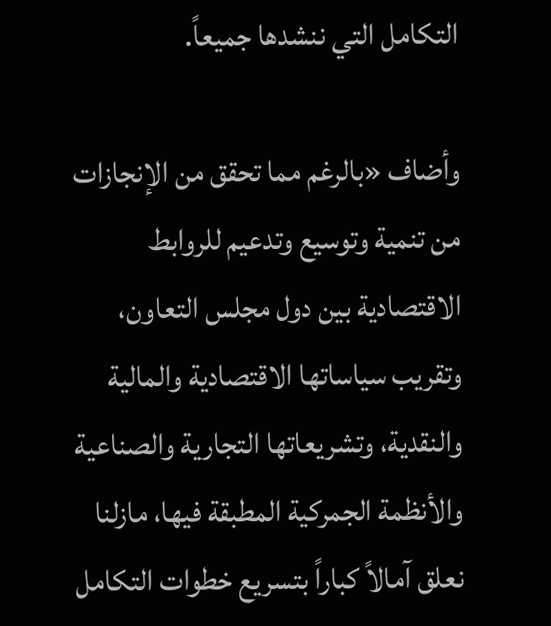التكامل التي ننشدها جميعاً.

وأضاف «بالرغم مما تحقق من الإنجازات من تنمية وتوسيع وتدعيم للروابط الاقتصادية بين دول مجلس التعاون، وتقريب سياساتها الاقتصادية والمالية والنقدية، وتشريعاتها التجارية والصناعية والأنظمة الجمركية المطبقة فيها، مازلنا نعلق آمالاً كباراً بتسريع خطوات التكامل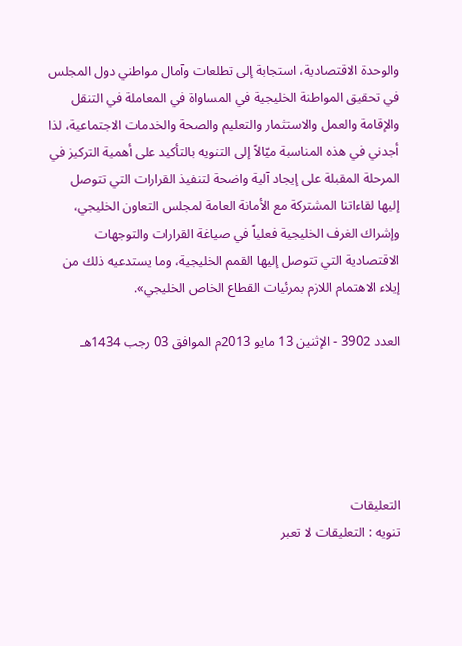والوحدة الاقتصادية، استجابة إلى تطلعات وآمال مواطني دول المجلس في تحقيق المواطنة الخليجية في المساواة في المعاملة في التنقل والإقامة والعمل والاستثمار والتعليم والصحة والخدمات الاجتماعية، لذا أجدني في هذه المناسبة ميّالاً إلى التنويه بالتأكيد على أهمية التركيز في المرحلة المقبلة على إيجاد آلية واضحة لتنفيذ القرارات التي تتوصل إليها لقاءاتنا المشتركة مع الأمانة العامة لمجلس التعاون الخليجي، وإشراك الغرف الخليجية فعلياً في صياغة القرارات والتوجهات الاقتصادية التي تتوصل إليها القمم الخليجية، وما يستدعيه ذلك من إيلاء الاهتمام اللازم بمرئيات القطاع الخاص الخليجي».

العدد 3902 - الإثنين 13 مايو 2013م الموافق 03 رجب 1434هـ





التعليقات
تنويه : التعليقات لا تعبر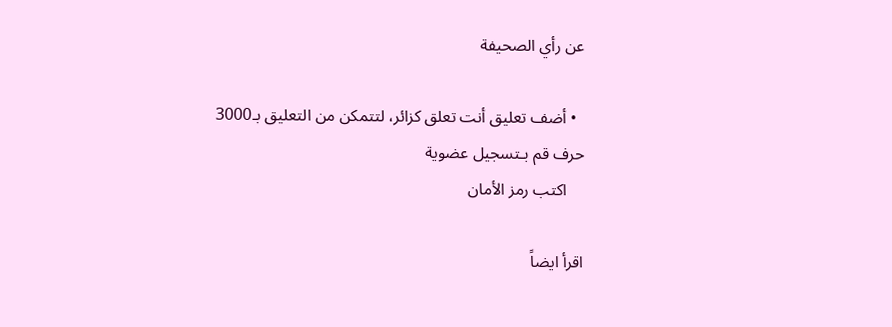عن رأي الصحيفة

  • أضف تعليق أنت تعلق كزائر، لتتمكن من التعليق بـ3000 حرف قم بـتسجيل عضوية
    اكتب رمز الأمان

اقرأ ايضاً